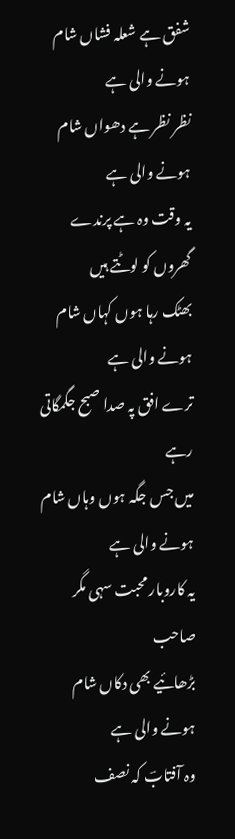شفق ہے شعلہ فشاں شام ہونے والی ہے
نظر نظر ہے دھواں شام ہونے والی ہے
یہ وقت وہ ہے پرندے گھروں کو لوٹتے ہیں
بھٹک رہا ہوں کہاں شام ہونے والی ہے
ترے افق پہ صدا صبح جگمگاتی رہے
میں جس جگہ ہوں وہاں شام ہونے والی ہے
یہ کاروبار محبت سہی مگر صاحب
بڑھائیے بھی دکاں شام ہونے والی ہے
وہ آفتابؔ کہ نصف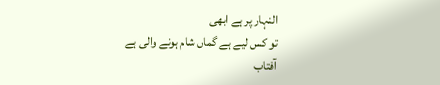النہار پر ہے ابھی
تو کس لیے ہے گماں شام ہونے والی ہے
آفتاب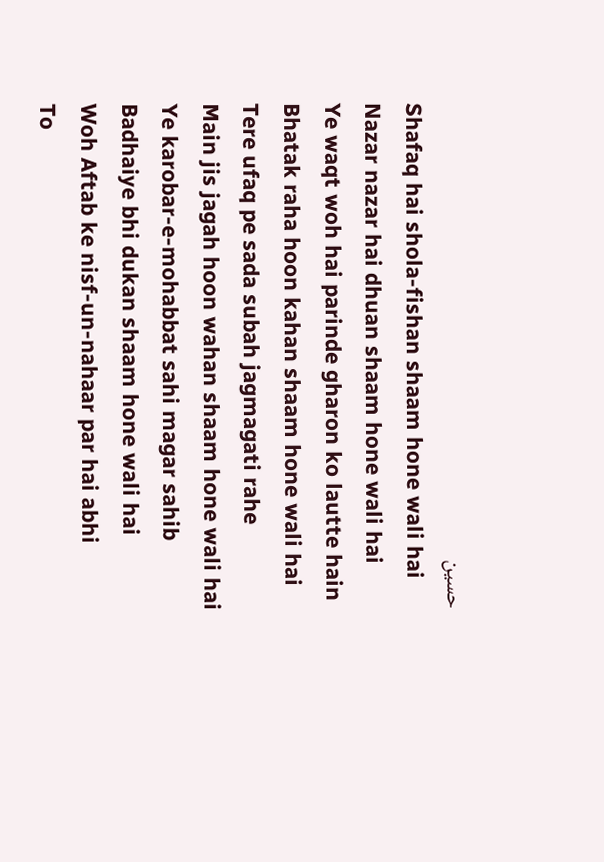حسین
Shafaq hai shola-fishan shaam hone wali hai
Nazar nazar hai dhuan shaam hone wali hai
Ye waqt woh hai parinde gharon ko lautte hain
Bhatak raha hoon kahan shaam hone wali hai
Tere ufaq pe sada subah jagmagati rahe
Main jis jagah hoon wahan shaam hone wali hai
Ye karobar-e-mohabbat sahi magar sahib
Badhaiye bhi dukan shaam hone wali hai
Woh Aftab ke nisf-un-nahaar par hai abhi
To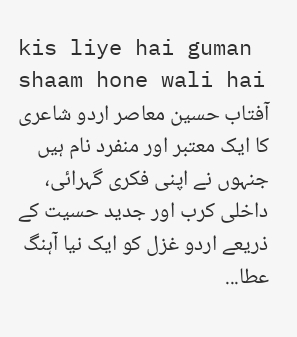kis liye hai guman shaam hone wali hai
آفتاب حسین معاصر اردو شاعری کا ایک معتبر اور منفرد نام ہیں جنہوں نے اپنی فکری گہرائی، داخلی کرب اور جدید حسیت کے ذریعے اردو غزل کو ایک نیا آہنگ عطا...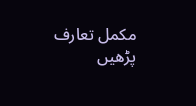مکمل تعارف پڑھیں